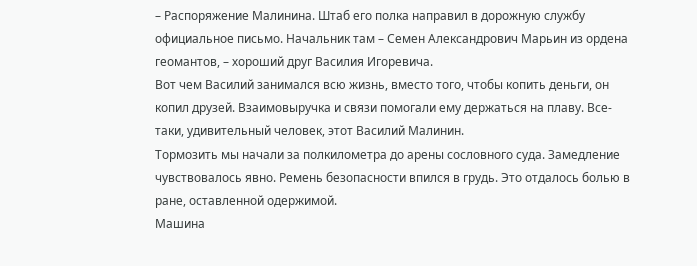– Распоряжение Малинина. Штаб его полка направил в дорожную службу официальное письмо. Начальник там – Семен Александрович Марьин из ордена геомантов, – хороший друг Василия Игоревича.
Вот чем Василий занимался всю жизнь, вместо того, чтобы копить деньги, он копил друзей. Взаимовыручка и связи помогали ему держаться на плаву. Все-таки, удивительный человек, этот Василий Малинин.
Тормозить мы начали за полкилометра до арены сословного суда. Замедление чувствовалось явно. Ремень безопасности впился в грудь. Это отдалось болью в ране, оставленной одержимой.
Машина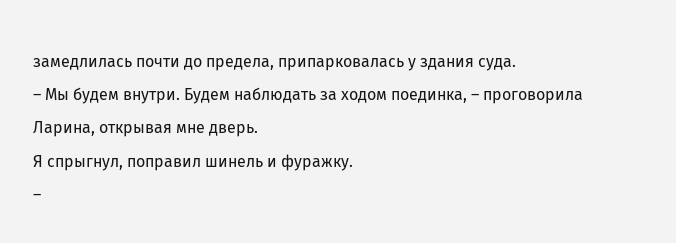замедлилась почти до предела, припарковалась у здания суда.
– Мы будем внутри. Будем наблюдать за ходом поединка, – проговорила Ларина, открывая мне дверь.
Я спрыгнул, поправил шинель и фуражку.
–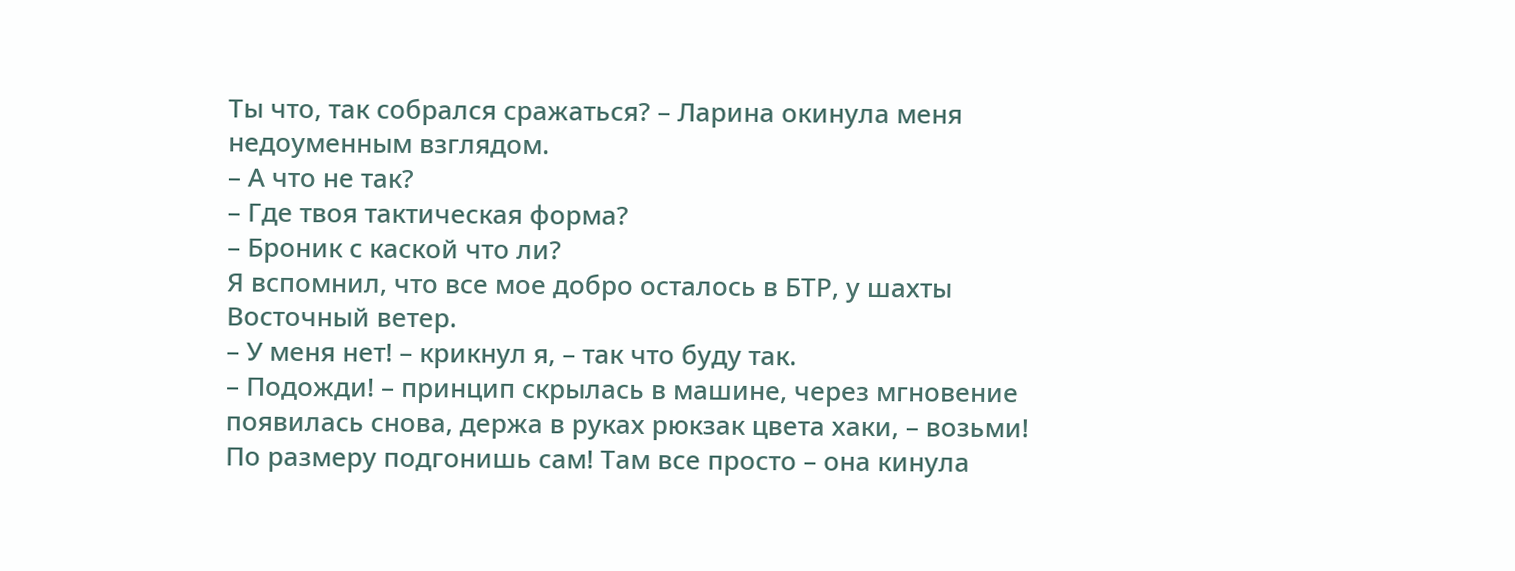Ты что, так собрался сражаться? – Ларина окинула меня недоуменным взглядом.
– А что не так?
– Где твоя тактическая форма?
– Броник с каской что ли?
Я вспомнил, что все мое добро осталось в БТР, у шахты Восточный ветер.
– У меня нет! – крикнул я, – так что буду так.
– Подожди! – принцип скрылась в машине, через мгновение появилась снова, держа в руках рюкзак цвета хаки, – возьми! По размеру подгонишь сам! Там все просто – она кинула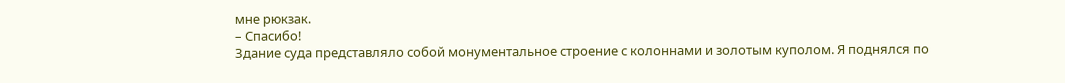мне рюкзак.
– Спасибо!
Здание суда представляло собой монументальное строение с колоннами и золотым куполом. Я поднялся по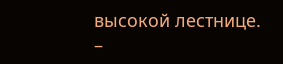высокой лестнице.
–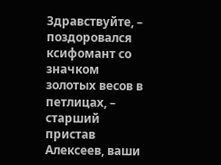Здравствуйте, – поздоровался ксифомант со значком золотых весов в петлицах, – старший пристав Алексеев, ваши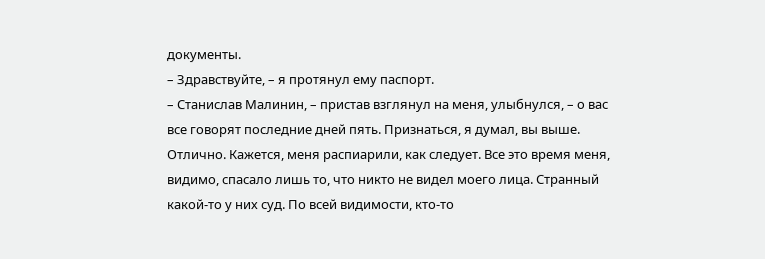документы.
– Здравствуйте, – я протянул ему паспорт.
– Станислав Малинин, – пристав взглянул на меня, улыбнулся, – о вас все говорят последние дней пять. Признаться, я думал, вы выше.
Отлично. Кажется, меня распиарили, как следует. Все это время меня, видимо, спасало лишь то, что никто не видел моего лица. Странный какой-то у них суд. По всей видимости, кто-то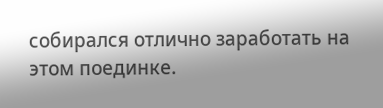собирался отлично заработать на этом поединке.